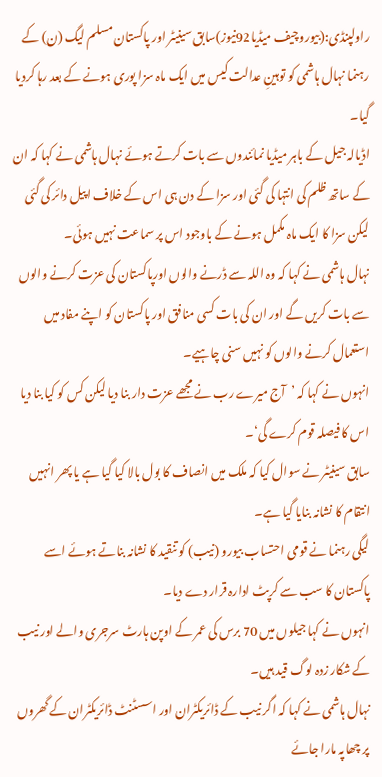راولپنڈی:(بیوروچیف میڈیا92نیوز)سابق سینیٹر اور پاکستان مسلم لیگ (ن) کے رہنما نہال ہاشمی کو توہینِ عدالت کیس میں ایک ماہ سزا پوری ہونے کے بعد رہا کردیا گیا۔
اڈیالہ جیل کے باہر میڈیا نمائندوں سے بات کرتے ہوئے نہال ہاشمی نے کہا کہ ان کے ساتھ ظلم کی انتہا کی گئی اور سزا کے دن ہی اس کے خلاف اپیل دائر کی گئی لیکن سزا کا ایک ماہ مکمل ہونے کے باوجود اس پر سماعت نہیں ہوئی۔
نہال ہاشمی نے کہا کہ وہ اللہ سے ڈرنے والوں اورپاکستان کی عزت کرنے والوں سے بات کریں گے اور ان کی بات کسی منافق اور پاکستان کو اپنے مفاد میں استعمال کرنے والوں کو نہیں سنی چاہیے۔
انہوں نے کہا کہ ’آج میرے رب نے مجھے عزت دار بنا دیا لیکن کس کو کیا بنا دیا اس کا فیصلہ قوم کرے گی‘۔
سابق سینیٹر نے سوال کیا کہ ملک میں انصاف کا بول بالا کیا گیا ہے یا پھر انہیں انتقام کا نشانہ بنایا گیا ہے۔
لیگی رہنما نے قومی احتساب بیورو (نیب) کو تنقید کا نشانہ بناتے ہوئے اسے پاکستان کا سب سے کرپٹ ادارہ قرار دے دیا۔
انہوں نے کہا جیلوں میں 70 برس کی عمر کے اوپن ہارٹ سرجری والے اور نیب کے شکار زدہ لوگ قید ہیں۔
نہال ہاشمی نے کہا کہ اگر نیب کے ڈائریکٹران اور اسسٹنٹ ڈائریکٹران کے گھروں پر چھاپہ مارا جائے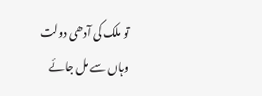تو ملک کی آدھی دولت وہاں سے مل جائے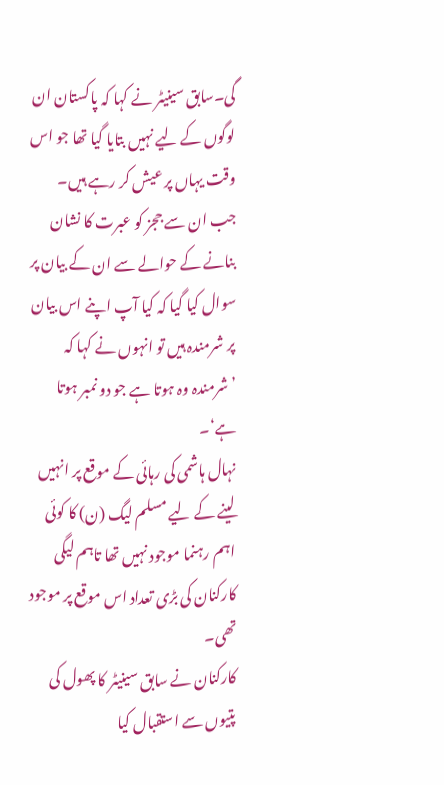گی۔سابق سینیٹر نے کہا کہ پاکستان ان لوگوں کے لیے نہیں بتایا گیا تھا جو اس وقت یہاں پر عیش کر رہے ہیں۔
جب ان سے ججز کو عبرت کا نشان بنانے کے حوالے سے ان کے بیان پر سوال کیا گیا کہ کیا آپ اپنے اس بیان پر شرمندہ ہیں تو انہوں نے کہا کہ ’شرمندہ وہ ہوتا ہے جو دو نمبر ہوتا ہے‘۔
نہال ہاشمی کی رہائی کے موقع پر انہیں لینے کے لیے مسلم لیگ (ن) کا کوئی اہم رہنما موجود نہیں تھا تاہم لیگی کارکنان کی بڑی تعداد اس موقع پر موجود تھی۔
کارکنان نے سابق سینیٹر کا پھول کی پتیوں سے استقبال کیا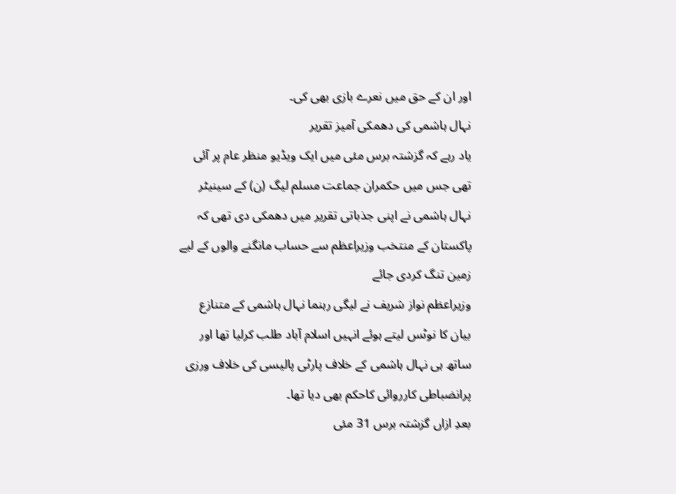اور ان کے حق میں نعرے بازی بھی کی۔
نہال ہاشمی کی دھمکی آمیز تقریر
یاد رہے کہ گزشتہ برس مئی میں ایک ویڈیو منظر عام پر آئی تھی جس میں حکمران جماعت مسلم لیگ (ن) کے سینیٹر نہال ہاشمی نے اپنی جذباتی تقریر میں دھمکی دی تھی کہ پاکستان کے منتخب وزیراعظم سے حساب مانگنے والوں کے لیے زمین تنگ کردی جائے
وزیراعظم نواز شریف نے لیگی رہنما نہال ہاشمی کے متنازع بیان کا نوٹس لیتے ہوئے انہیں اسلام آباد طلب کرلیا تھا اور ساتھ ہی نہال ہاشمی کے خلاف پارٹی پالیسی کی خلاف ورزی پرانضباطی کارروائی کاحکم بھی دیا تھا۔
بعدِ ازاں گزشتہ برس 31 مئی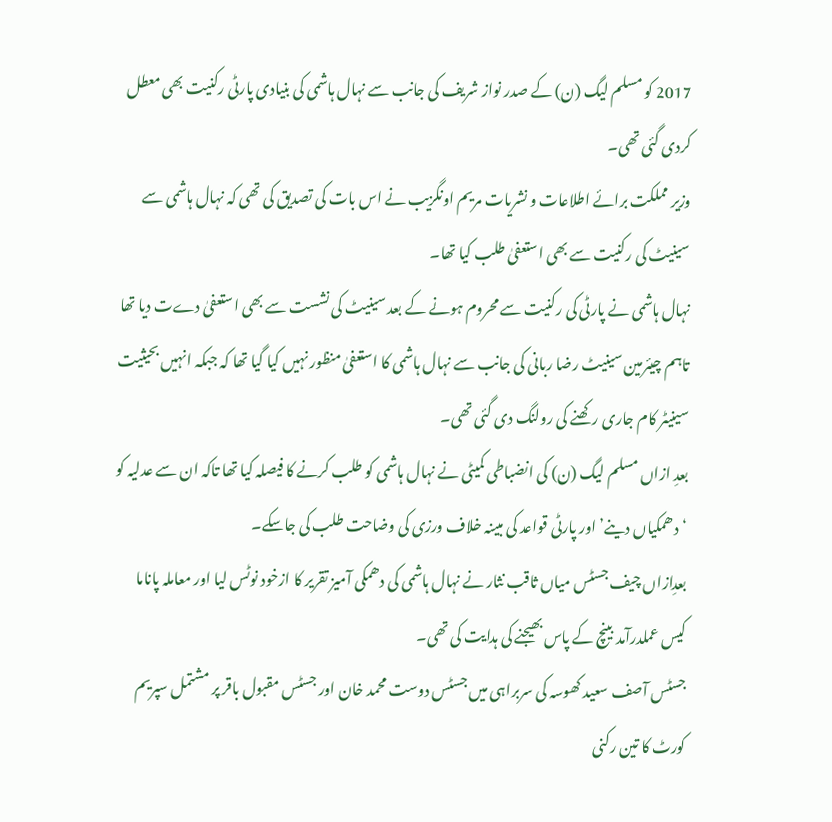2017 کو مسلم لیگ (ن) کے صدر نواز شریف کی جانب سے نہال ہاشمی کی بنیادی پارٹی رکنیت بھی معطل کردی گئی تھی۔
وزیر مملکت برائے اطلاعات و نشریات مریم اونگزیب نے اس بات کی تصدیق کی تھی کہ نہال ہاشمی سے سینیٹ کی رکنیت سے بھی استعفیٰ طلب کیا تھا۔
نہال ہاشمی نے پارٹی کی رکنیت سے محروم ہونے کے بعد سینیٹ کی نشست سے بھی استعفیٰ دےت دیا تھا تاہم چیئرمین سینیٹ رضا ربانی کی جانب سے نہال ہاشمی کا استعفیٰ منظور نہیں کیا گیا تھا کہ جبکہ انہیں بحیثیت سینیٹر کام جاری رکھنے کی رولنگ دی گئی تھی۔
بعدِ ازاں مسلم لیگ (ن) کی انضباطی کمیٹی نے نہال ہاشمی کو طلب کرنے کا فیصلہ کیا تھا تاکہ ان سے عدلیہ کو ‘دھمکیاں دینے’ اور پارٹی قواعد کی مبینہ خلاف ورزی کی وضاحت طلب کی جاسکے۔
بعدِازاں چیف جسٹس میاں ثاقب نثار نے نہال ہاشمی کی دھمکی آمیز تقریر کا ازخود نوٹس لیا اور معاملہ پاناما کیس عملدرآمد بینچ کے پاس بھیجنے کی ہدایت کی تھی۔
جسٹس آصف سعید کھوسہ کی سربراہی میں جسٹس دوست محمد خان اور جسٹس مقبول باقر پر مشتمل سپریم کورٹ کا تین رکنی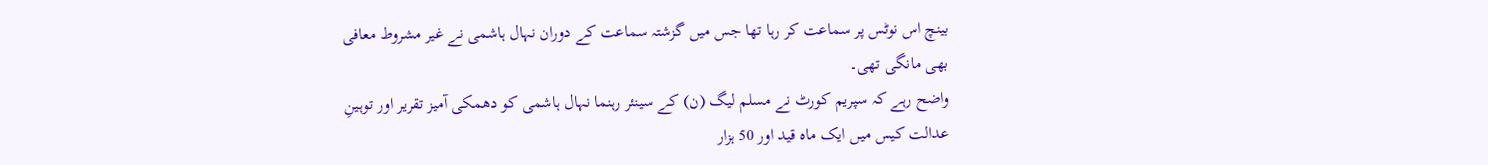بینچ اس نوٹس پر سماعت کر رہا تھا جس میں گزشتہ سماعت کے دوران نہال ہاشمی نے غیر مشروط معافی بھی مانگی تھی۔
واضح رہے کہ سپریم کورٹ نے مسلم لیگ (ن) کے سینئر رہنما نہال ہاشمی کو دھمکی آمیز تقریر اور توہینِ عدالت کیس میں ایک ماہ قید اور 50 ہزار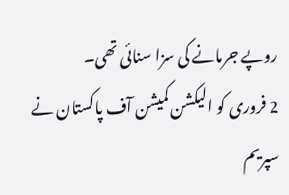روپے جرمانے کی سزا سنائی تھی۔
2 فروری کو الیکشن کمیشن آف پاکستان نے سپریم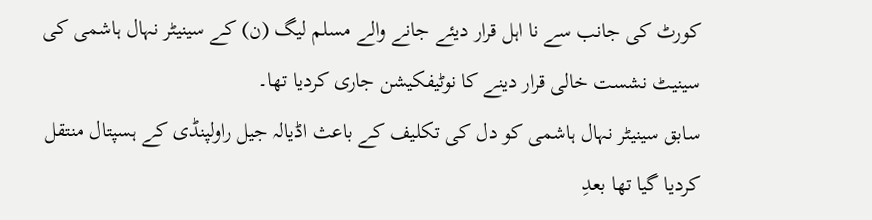کورٹ کی جانب سے نا اہل قرار دیئے جانے والے مسلم لیگ (ن) کے سینیٹر نہال ہاشمی کی سینیٹ نشست خالی قرار دینے کا نوٹیفکیشن جاری کردیا تھا۔
سابق سینیٹر نہال ہاشمی کو دل کی تکلیف کے باعث اڈیالہ جیل راولپنڈی کے ہسپتال منتقل کردیا گیا تھا بعدِ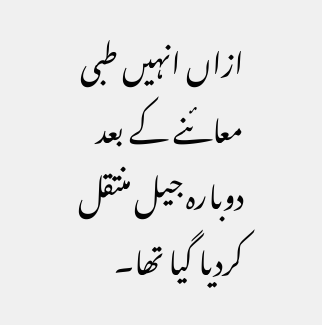ازاں انہیں طبی معائنے کے بعد دوبارہ جیل منتقل کردیا گیا تھا۔